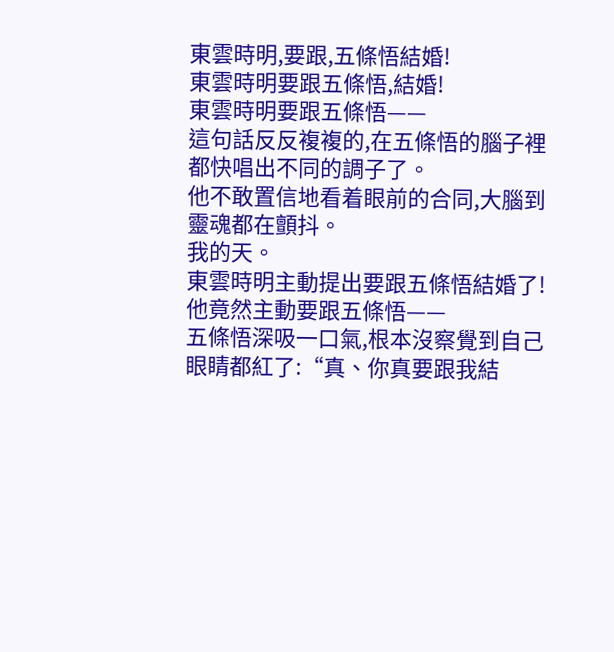東雲時明,要跟,五條悟結婚!
東雲時明要跟五條悟,結婚!
東雲時明要跟五條悟——
這句話反反複複的,在五條悟的腦子裡都快唱出不同的調子了。
他不敢置信地看着眼前的合同,大腦到靈魂都在顫抖。
我的天。
東雲時明主動提出要跟五條悟結婚了!
他竟然主動要跟五條悟——
五條悟深吸一口氣,根本沒察覺到自己眼睛都紅了:“真、你真要跟我結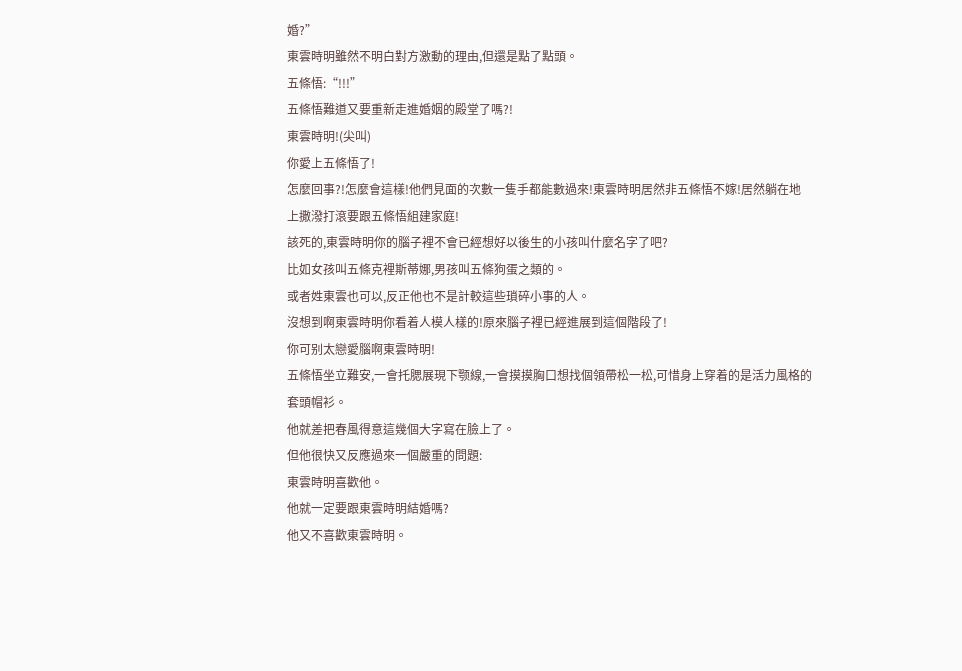婚?”
東雲時明雖然不明白對方激動的理由,但還是點了點頭。
五條悟:“!!!”
五條悟難道又要重新走進婚姻的殿堂了嗎?!
東雲時明!(尖叫)
你愛上五條悟了!
怎麼回事?!怎麼會這樣!他們見面的次數一隻手都能數過來!東雲時明居然非五條悟不嫁!居然躺在地上撒潑打滾要跟五條悟組建家庭!
該死的,東雲時明你的腦子裡不會已經想好以後生的小孩叫什麼名字了吧?
比如女孩叫五條克裡斯蒂娜,男孩叫五條狗蛋之類的。
或者姓東雲也可以,反正他也不是計較這些瑣碎小事的人。
沒想到啊東雲時明你看着人模人樣的!原來腦子裡已經進展到這個階段了!
你可别太戀愛腦啊東雲時明!
五條悟坐立難安,一會托腮展現下颚線,一會摸摸胸口想找個領帶松一松,可惜身上穿着的是活力風格的套頭帽衫。
他就差把春風得意這幾個大字寫在臉上了。
但他很快又反應過來一個嚴重的問題:
東雲時明喜歡他。
他就一定要跟東雲時明結婚嗎?
他又不喜歡東雲時明。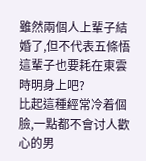雖然兩個人上輩子結婚了,但不代表五條悟這輩子也要耗在東雲時明身上吧?
比起這種經常冷着個臉,一點都不會讨人歡心的男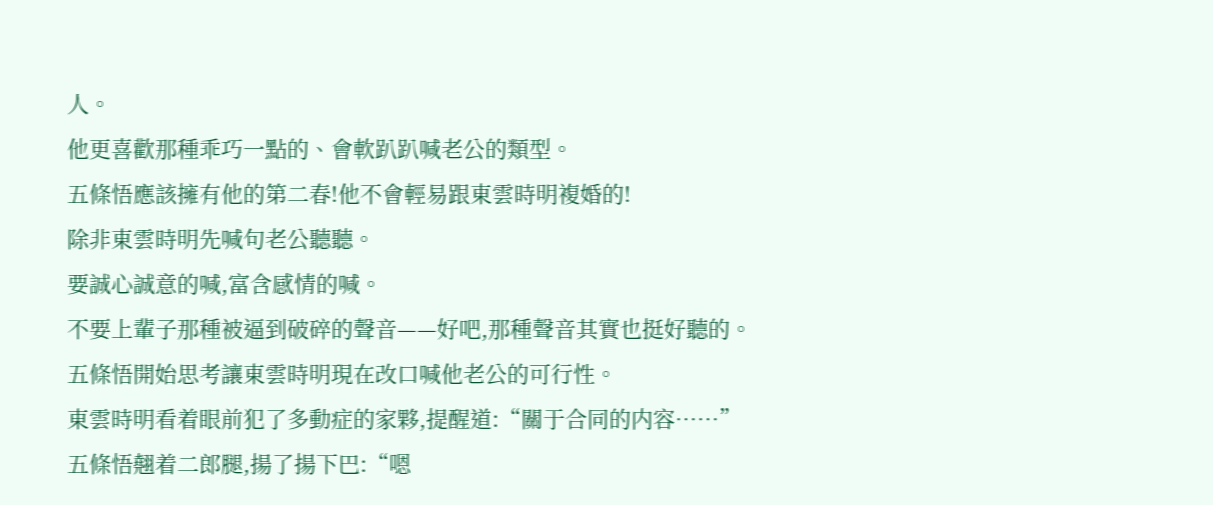人。
他更喜歡那種乖巧一點的、會軟趴趴喊老公的類型。
五條悟應該擁有他的第二春!他不會輕易跟東雲時明複婚的!
除非東雲時明先喊句老公聽聽。
要誠心誠意的喊,富含感情的喊。
不要上輩子那種被逼到破碎的聲音——好吧,那種聲音其實也挺好聽的。
五條悟開始思考讓東雲時明現在改口喊他老公的可行性。
東雲時明看着眼前犯了多動症的家夥,提醒道:“關于合同的内容……”
五條悟翹着二郎腿,揚了揚下巴:“嗯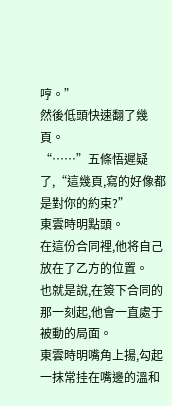哼。”
然後低頭快速翻了幾頁。
“……”五條悟遲疑了,“這幾頁,寫的好像都是對你的約束?”
東雲時明點頭。
在這份合同裡,他将自己放在了乙方的位置。
也就是說,在簽下合同的那一刻起,他會一直處于被動的局面。
東雲時明嘴角上揚,勾起一抹常挂在嘴邊的溫和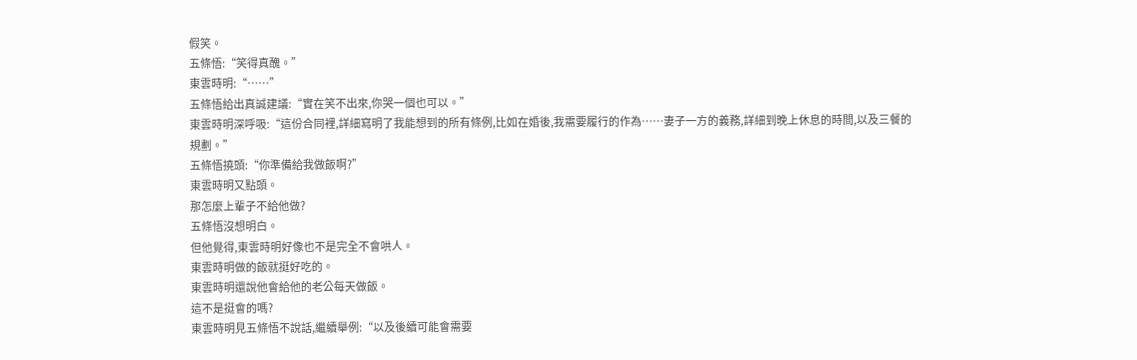假笑。
五條悟:“笑得真醜。”
東雲時明:“……”
五條悟給出真誠建議:“實在笑不出來,你哭一個也可以。”
東雲時明深呼吸:“這份合同裡,詳細寫明了我能想到的所有條例,比如在婚後,我需要履行的作為……妻子一方的義務,詳細到晚上休息的時間,以及三餐的規劃。”
五條悟撓頭:“你準備給我做飯啊?”
東雲時明又點頭。
那怎麼上輩子不給他做?
五條悟沒想明白。
但他覺得,東雲時明好像也不是完全不會哄人。
東雲時明做的飯就挺好吃的。
東雲時明還說他會給他的老公每天做飯。
這不是挺會的嗎?
東雲時明見五條悟不說話,繼續舉例:“以及後續可能會需要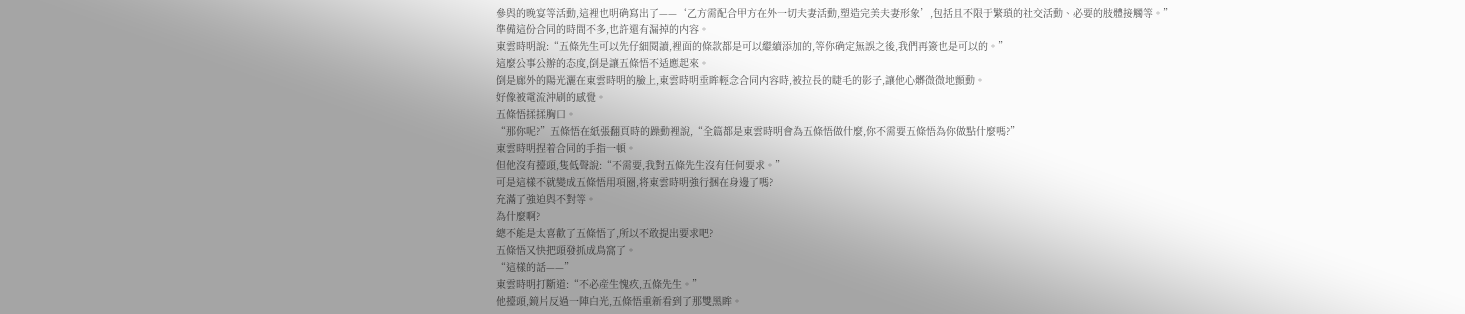參與的晚宴等活動,這裡也明确寫出了——‘乙方需配合甲方在外一切夫妻活動,塑造完美夫妻形象’,包括且不限于繁瑣的社交活動、必要的肢體接觸等。”
準備這份合同的時間不多,也許還有漏掉的内容。
東雲時明說:“五條先生可以先仔細閱讀,裡面的條款都是可以繼續添加的,等你确定無誤之後,我們再簽也是可以的。”
這麼公事公辦的态度,倒是讓五條悟不适應起來。
倒是廊外的陽光灑在東雲時明的臉上,東雲時明垂眸輕念合同内容時,被拉長的睫毛的影子,讓他心髒微微地顫動。
好像被電流沖刷的感覺。
五條悟揉揉胸口。
“那你呢?”五條悟在紙張翻頁時的躁動裡說,“全篇都是東雲時明會為五條悟做什麼,你不需要五條悟為你做點什麼嗎?”
東雲時明捏着合同的手指一頓。
但他沒有擡頭,隻低聲說:“不需要,我對五條先生沒有任何要求。”
可是這樣不就變成五條悟用項圈,将東雲時明強行捆在身邊了嗎?
充滿了強迫與不對等。
為什麼啊?
總不能是太喜歡了五條悟了,所以不敢提出要求吧?
五條悟又快把頭發抓成鳥窩了。
“這樣的話——”
東雲時明打斷道:“不必産生愧疚,五條先生。”
他擡頭,鏡片反過一陣白光,五條悟重新看到了那雙黑眸。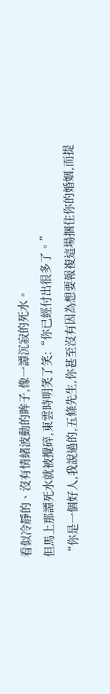看似冷靜的、沒有情緒波動的眸子,像一譚沉寂的死水。
但馬上那譚死水就被攪碎,東雲時明笑了笑:“你已經付出很多了。”
“你是一個好人,我說過的,五條先生,你甚至沒有因為想要報複這場捆住你的婚姻,而提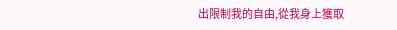出限制我的自由,從我身上獲取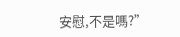安慰,不是嗎?”